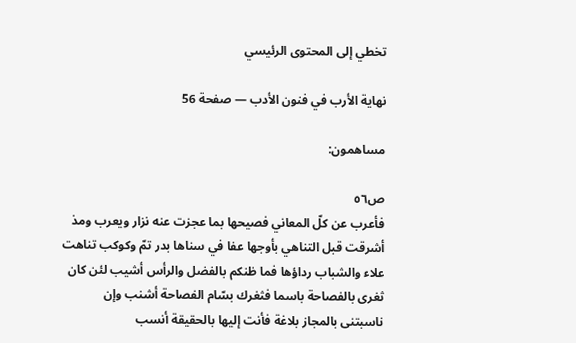تخطي إلى المحتوى الرئيسي

نهاية الأرب في فنون الأدب — صفحة 56

مساهمون:

ص٥٦
فأعرب عن كلّ المعاني فصيحها بما عجزت عنه نزار ويعرب ومذ أشرقت قبل التناهي بأوجها عفا في سناها بدر تمّ وكوكب تناهت علاء والشباب رداؤها فما ظنكم بالفضل والرأس أشيب لئن كان ثغرى بالفصاحة باسما فثغرك بسّام الفصاحة أشنب وإن ناسبتنى بالمجاز بلاغة فأنت إليها بالحقيقة أنسب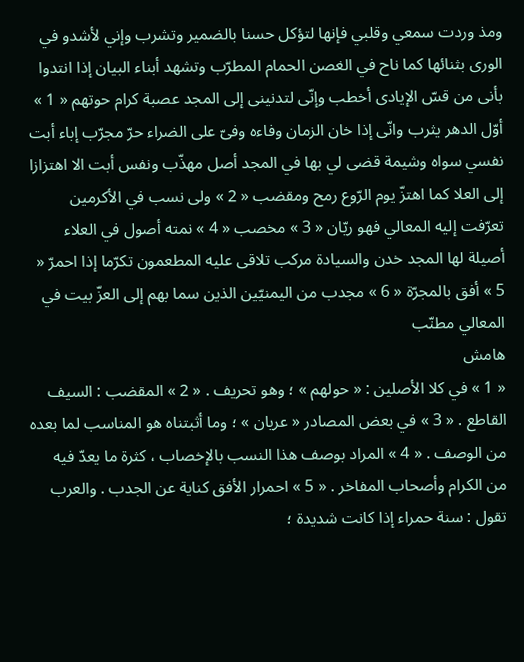ومذ وردت سمعي وقلبي فإنها لتؤكل حسنا بالضمير وتشرب وإني لأشدو في الورى بثنائها كما ناح في الغصن الحمام المطرّب وتشهد أبناء البيان إذا انتدوا بأنى من قسّ الإيادى أخطب وإنّى لتدنينى إلى المجد عصبة كرام حوتهم « 1 » أوّل الدهر يثرب وانّى إذا خان الزمان وفاءه وفىّ على الضراء حرّ مجرّب إباء أبت نفسي سواه وشيمة قضى لي بها في المجد أصل مهذّب ونفس أبت الا اهتزازا إلى العلا كما اهتزّ يوم الرّوع رمح ومقضب « 2 » ولى نسب في الأكرمين تعرّفت إليه المعالي فهو ريّان « 3 » مخصب « 4 » نمته أصول في العلاء أصيلة لها المجد خدن والسيادة مركب تلاقى عليه المطعمون تكرّما إذا احمرّ « 5 » أفق بالمجرّة « 6 » مجدب من اليمنيّين الذين سما بهم إلى العزّ بيت في المعالي مطنّب
هامش
« 1 » في كلا الأصلين : « حولهم » ؛ وهو تحريف . « 2 » المقضب : السيف القاطع . « 3 » في بعض المصادر « عريان » ؛ وما أثبتناه هو المناسب لما بعده من الوصف . « 4 » المراد بوصف هذا النسب بالإخصاب ، كثرة ما يعدّ فيه من الكرام وأصحاب المفاخر . « 5 » احمرار الأفق كناية عن الجدب . والعرب تقول : سنة حمراء إذا كانت شديدة ؛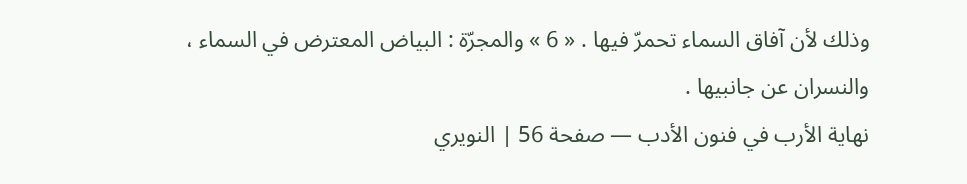وذلك لأن آفاق السماء تحمرّ فيها . « 6 » والمجرّة : البياض المعترض في السماء ، والنسران عن جانبيها .
نهاية الأرب في فنون الأدب — صفحة 56 | النويري